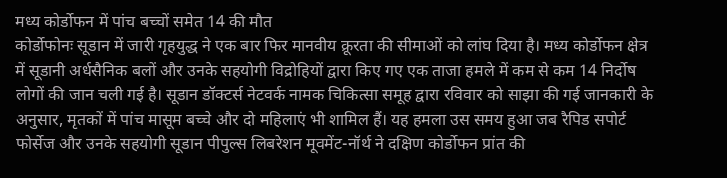मध्य कोर्डोफन में पांच बच्चों समेत 14 की मौत
कोर्डोफोनः सूडान में जारी गृहयुद्ध ने एक बार फिर मानवीय क्रूरता की सीमाओं को लांघ दिया है। मध्य कोर्डोफन क्षेत्र में सूडानी अर्धसैनिक बलों और उनके सहयोगी विद्रोहियों द्वारा किए गए एक ताजा हमले में कम से कम 14 निर्दोष लोगों की जान चली गई है। सूडान डॉक्टर्स नेटवर्क नामक चिकित्सा समूह द्वारा रविवार को साझा की गई जानकारी के अनुसार, मृतकों में पांच मासूम बच्चे और दो महिलाएं भी शामिल हैं। यह हमला उस समय हुआ जब रैपिड सपोर्ट फोर्सेज और उनके सहयोगी सूडान पीपुल्स लिबरेशन मूवमेंट-नॉर्थ ने दक्षिण कोर्डोफन प्रांत की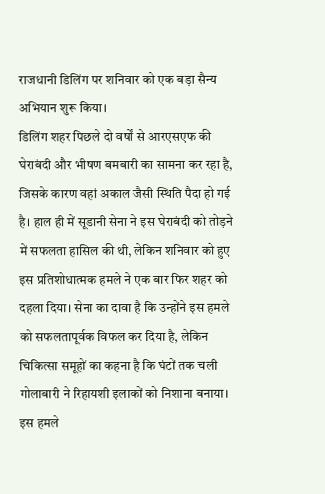राजधानी डिलिंग पर शनिवार को एक बड़ा सैन्य अभियान शुरू किया।
डिलिंग शहर पिछले दो वर्षों से आरएसएफ की घेराबंदी और भीषण बमबारी का सामना कर रहा है, जिसके कारण वहां अकाल जैसी स्थिति पैदा हो गई है। हाल ही में सूडानी सेना ने इस घेराबंदी को तोड़ने में सफलता हासिल की थी, लेकिन शनिवार को हुए इस प्रतिशोधात्मक हमले ने एक बार फिर शहर को दहला दिया। सेना का दावा है कि उन्होंने इस हमले को सफलतापूर्वक विफल कर दिया है, लेकिन चिकित्सा समूहों का कहना है कि घंटों तक चली गोलाबारी ने रिहायशी इलाकों को निशाना बनाया। इस हमले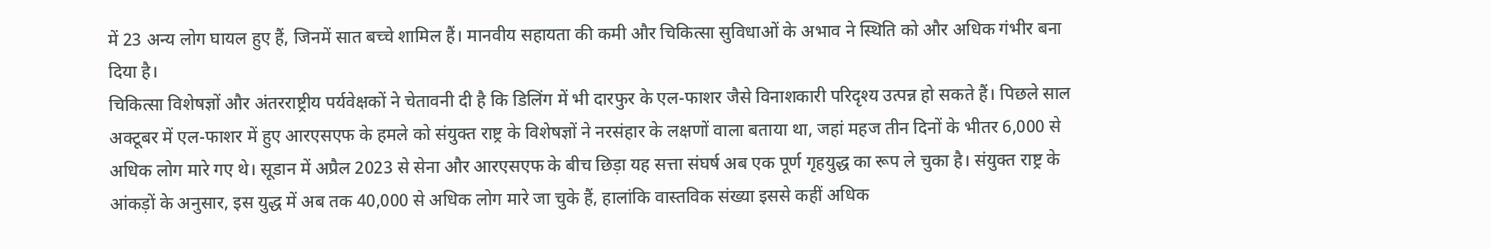में 23 अन्य लोग घायल हुए हैं, जिनमें सात बच्चे शामिल हैं। मानवीय सहायता की कमी और चिकित्सा सुविधाओं के अभाव ने स्थिति को और अधिक गंभीर बना दिया है।
चिकित्सा विशेषज्ञों और अंतरराष्ट्रीय पर्यवेक्षकों ने चेतावनी दी है कि डिलिंग में भी दारफुर के एल-फाशर जैसे विनाशकारी परिदृश्य उत्पन्न हो सकते हैं। पिछले साल अक्टूबर में एल-फाशर में हुए आरएसएफ के हमले को संयुक्त राष्ट्र के विशेषज्ञों ने नरसंहार के लक्षणों वाला बताया था, जहां महज तीन दिनों के भीतर 6,000 से अधिक लोग मारे गए थे। सूडान में अप्रैल 2023 से सेना और आरएसएफ के बीच छिड़ा यह सत्ता संघर्ष अब एक पूर्ण गृहयुद्ध का रूप ले चुका है। संयुक्त राष्ट्र के आंकड़ों के अनुसार, इस युद्ध में अब तक 40,000 से अधिक लोग मारे जा चुके हैं, हालांकि वास्तविक संख्या इससे कहीं अधिक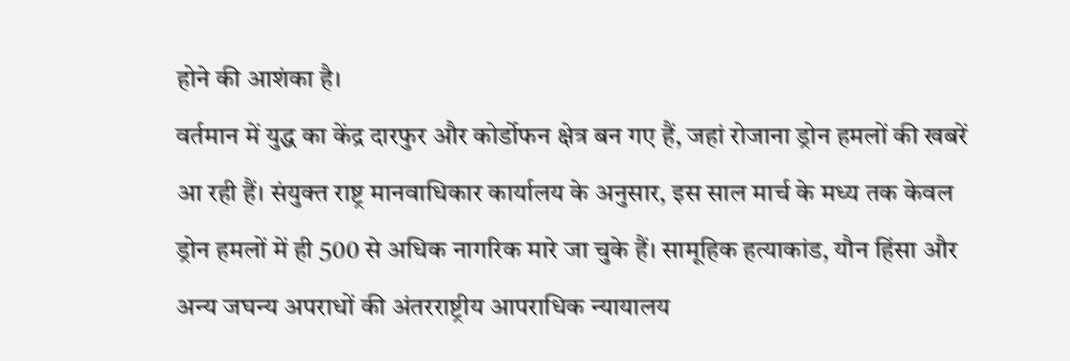होने की आशंका है।
वर्तमान में युद्ध का केंद्र दारफुर और कोर्डोफन क्षेत्र बन गए हैं, जहां रोजाना ड्रोन हमलों की खबरें आ रही हैं। संयुक्त राष्ट्र मानवाधिकार कार्यालय के अनुसार, इस साल मार्च के मध्य तक केवल ड्रोन हमलों में ही 500 से अधिक नागरिक मारे जा चुके हैं। सामूहिक हत्याकांड, यौन हिंसा और अन्य जघन्य अपराधों की अंतरराष्ट्रीय आपराधिक न्यायालय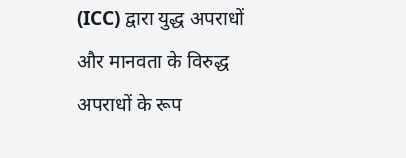(ICC) द्वारा युद्ध अपराधों और मानवता के विरुद्ध अपराधों के रूप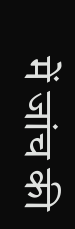में जांच की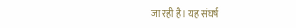जा रही है। यह संघर्ष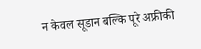न केवल सूडान बल्कि पूरे अफ्रीकी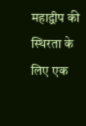महाद्वीप की स्थिरता के लिए एक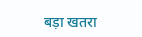बड़ा खतरा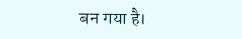बन गया है।